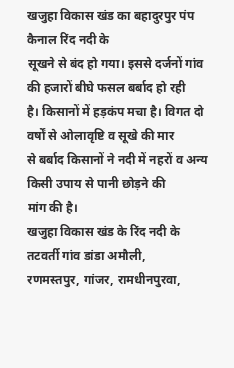खजुहा विकास खंड का बहादुरपुर पंप कैनाल रिंद नदी के
सूखने से बंद हो गया। इससे दर्जनों गांव की हजारों बीघे फसल बर्बाद हो रही
है। किसानों में हड़कंप मचा है। विगत दो वर्षों से ओलावृष्टि व सूखे की मार
से बर्बाद किसानों ने नदी में नहरों व अन्य किसी उपाय से पानी छोड़ने की
मांग की है।
खजुहा विकास खंड के रिंद नदी के तटवर्ती गांव डांडा अमौली,
रणमस्तपुर, गांजर, रामधीनपुरवा,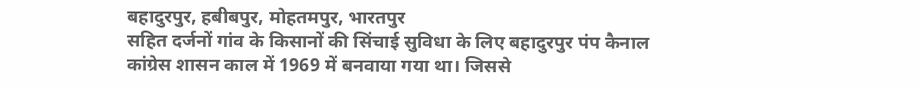बहादुरपुर, हबीबपुर, मोहतमपुर, भारतपुर
सहित दर्जनों गांव के किसानों की सिंचाई सुविधा के लिए बहादुरपुर पंप कैनाल
कांग्रेस शासन काल में 1969 में बनवाया गया था। जिससे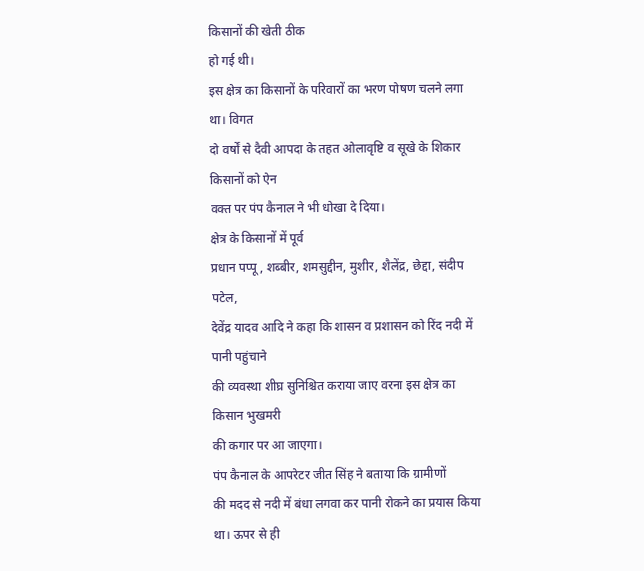किसानों की खेती ठीक
हो गई थी।
इस क्षेत्र का किसानों के परिवारों का भरण पोषण चलने लगा था। विगत
दो वर्षों से दैवी आपदा के तहत ओलावृष्टि व सूखे के शिकार किसानों को ऐन
वक्त पर पंप कैनाल ने भी धोखा दे दिया।
क्षेत्र के किसानों में पूर्व
प्रधान पप्पू, शब्बीर, शमसुद्दीन, मुशीर, शैलेंद्र, छेद्दा, संदीप पटेल,
देवेंद्र यादव आदि ने कहा कि शासन व प्रशासन को रिंद नदी में पानी पहुंचाने
की व्यवस्था शीघ्र सुनिश्चित कराया जाए वरना इस क्षेत्र का किसान भुखमरी
की कगार पर आ जाएगा।
पंप कैनाल के आपरेटर जीत सिंह ने बताया कि ग्रामीणों
की मदद से नदी में बंधा लगवा कर पानी रोकने का प्रयास किया था। ऊपर से ही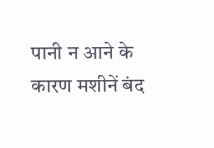पानी न आने के कारण मशीनें बंद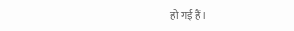हो गई हैं।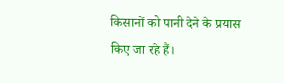किसानों को पानी देने के प्रयास
किए जा रहे हैं।